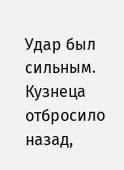Удар был сильным. Кузнеца отбросило назад,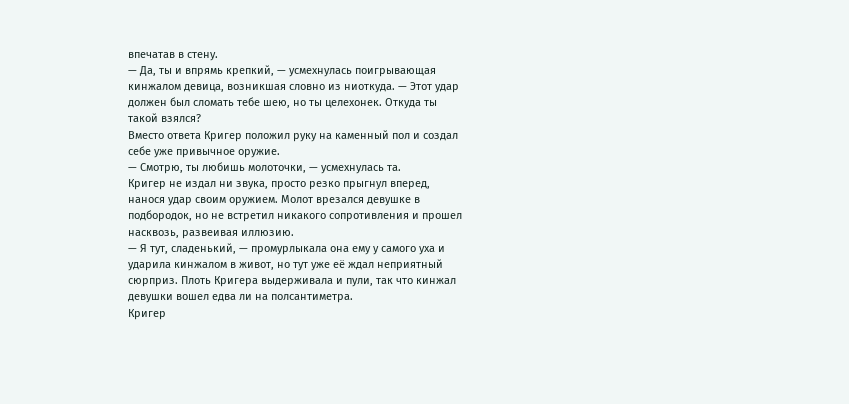впечатав в стену.
— Да, ты и впрямь крепкий, — усмехнулась поигрывающая кинжалом девица, возникшая словно из ниоткуда. — Этот удар должен был сломать тебе шею, но ты целехонек. Откуда ты такой взялся?
Вместо ответа Кригер положил руку на каменный пол и создал себе уже привычное оружие.
— Смотрю, ты любишь молоточки, — усмехнулась та.
Кригер не издал ни звука, просто резко прыгнул вперед, нанося удар своим оружием. Молот врезался девушке в подбородок, но не встретил никакого сопротивления и прошел насквозь, развеивая иллюзию.
— Я тут, сладенький, — промурлыкала она ему у самого уха и ударила кинжалом в живот, но тут уже её ждал неприятный сюрприз. Плоть Кригера выдерживала и пули, так что кинжал девушки вошел едва ли на полсантиметра.
Кригер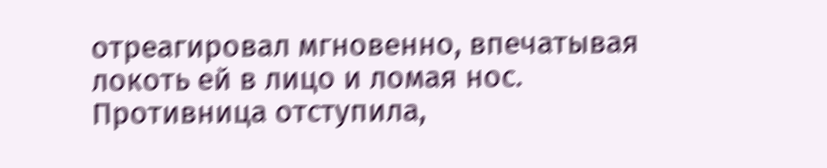отреагировал мгновенно, впечатывая локоть ей в лицо и ломая нос. Противница отступила,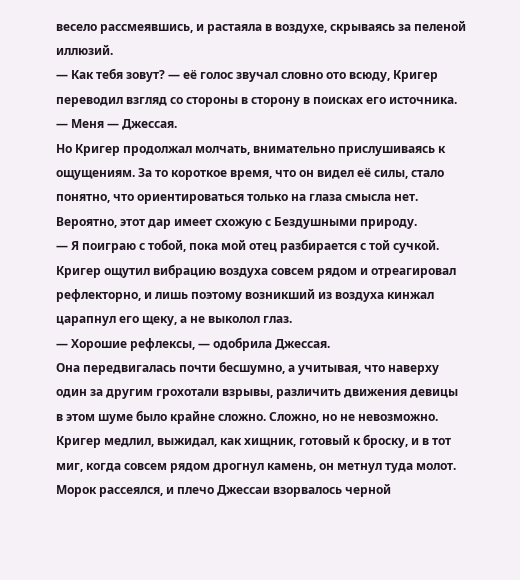весело рассмеявшись, и растаяла в воздухе, скрываясь за пеленой иллюзий.
— Как тебя зовут? — её голос звучал словно ото всюду, Кригер переводил взгляд со стороны в сторону в поисках его источника. — Меня — Джессая.
Но Кригер продолжал молчать, внимательно прислушиваясь к ощущениям. За то короткое время, что он видел её силы, стало понятно, что ориентироваться только на глаза смысла нет. Вероятно, этот дар имеет схожую с Бездушными природу.
— Я поиграю с тобой, пока мой отец разбирается с той сучкой.
Кригер ощутил вибрацию воздуха совсем рядом и отреагировал рефлекторно, и лишь поэтому возникший из воздуха кинжал царапнул его щеку, а не выколол глаз.
— Хорошие рефлексы, — одобрила Джессая.
Она передвигалась почти бесшумно, а учитывая, что наверху один за другим грохотали взрывы, различить движения девицы в этом шуме было крайне сложно. Сложно, но не невозможно.
Кригер медлил, выжидал, как хищник, готовый к броску, и в тот миг, когда совсем рядом дрогнул камень, он метнул туда молот. Морок рассеялся, и плечо Джессаи взорвалось черной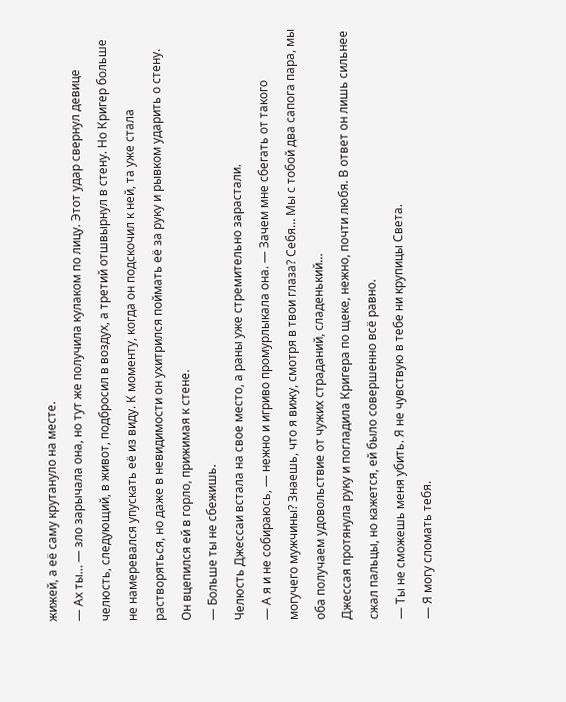жижей, а её саму крутануло на месте.
— Ах ты… — зло зарычала она, но тут же получила кулаком по лицу. Этот удар свернул девице челюсть, следующий, в живот, подбросил в воздух, а третий отшвырнул в стену. Но Кригер больше не намеревался упускать её из виду. К моменту, когда он подскочил к ней, та уже стала растворяться, но даже в невидимости он ухитрился поймать её за руку и рывком ударить о стену.
Он вцепился ей в горло, прижимая к стене.
— Больше ты не сбежишь.
Челюсть Джессаи встала на свое место, а раны уже стремительно зарастали.
— А я и не собираюсь, — нежно и игриво промурлыкала она. — Зачем мне сбегать от такого могучего мужчины? Знаешь, что я вижу, смотря в твои глаза? Себя… Мы с тобой два сапога пара, мы оба получаем удовольствие от чужих страданий, сладенький…
Джессая протянула руку и погладила Кригера по щеке, нежно, почти любя. В ответ он лишь сильнее сжал пальцы, но кажется, ей было совершенно всё равно.
— Ты не сможешь меня убить. Я не чувствую в тебе ни крупицы Света.
— Я могу сломать тебя.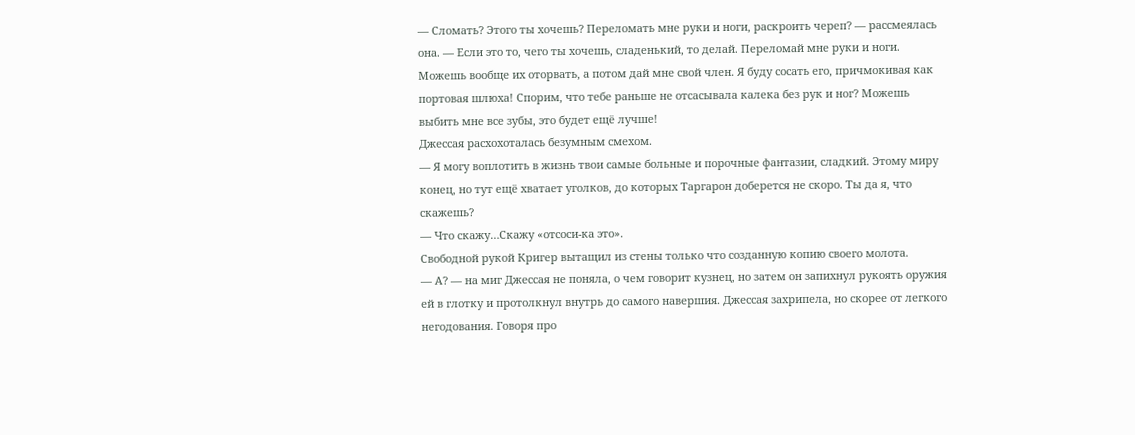— Сломать? Этого ты хочешь? Переломать мне руки и ноги, раскроить череп? — рассмеялась она. — Если это то, чего ты хочешь, сладенький, то делай. Переломай мне руки и ноги. Можешь вообще их оторвать, а потом дай мне свой член. Я буду сосать его, причмокивая как портовая шлюха! Спорим, что тебе раньше не отсасывала калека без рук и ног? Можешь выбить мне все зубы, это будет ещё лучше!
Джессая расхохоталась безумным смехом.
— Я могу воплотить в жизнь твои самые больные и порочные фантазии, сладкий. Этому миру конец, но тут ещё хватает уголков, до которых Таргарон доберется не скоро. Ты да я, что скажешь?
— Что скажу…Скажу «отсоси-ка это».
Свободной рукой Кригер вытащил из стены только что созданную копию своего молота.
— А? — на миг Джессая не поняла, о чем говорит кузнец, но затем он запихнул рукоять оружия ей в глотку и протолкнул внутрь до самого навершия. Джессая захрипела, но скорее от легкого негодования. Говоря про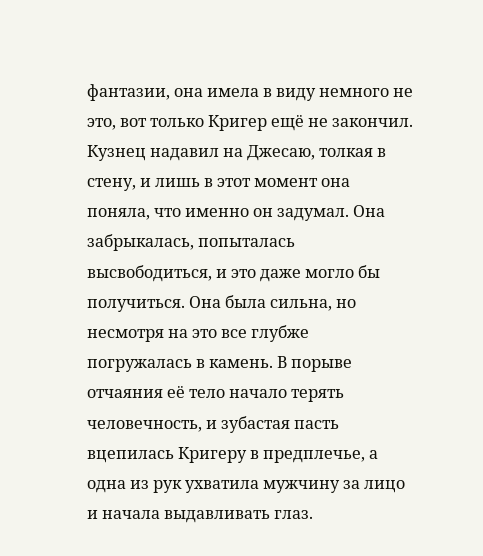фантазии, она имела в виду немного не это, вот только Кригер ещё не закончил.
Кузнец надавил на Джесаю, толкая в стену, и лишь в этот момент она поняла, что именно он задумал. Она забрыкалась, попыталась высвободиться, и это даже могло бы получиться. Она была сильна, но несмотря на это все глубже погружалась в камень. В порыве отчаяния её тело начало терять человечность, и зубастая пасть вцепилась Кригеру в предплечье, а одна из рук ухватила мужчину за лицо и начала выдавливать глаз.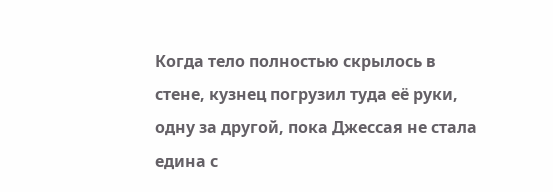Когда тело полностью скрылось в стене, кузнец погрузил туда её руки, одну за другой, пока Джессая не стала едина с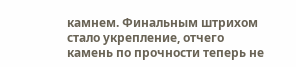камнем. Финальным штрихом стало укрепление, отчего камень по прочности теперь не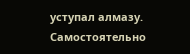уступал алмазу. Самостоятельно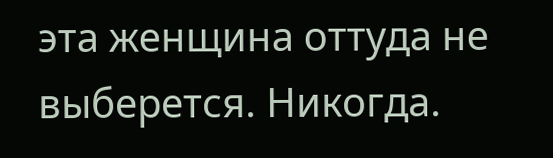эта женщина оттуда не выберется. Никогда.